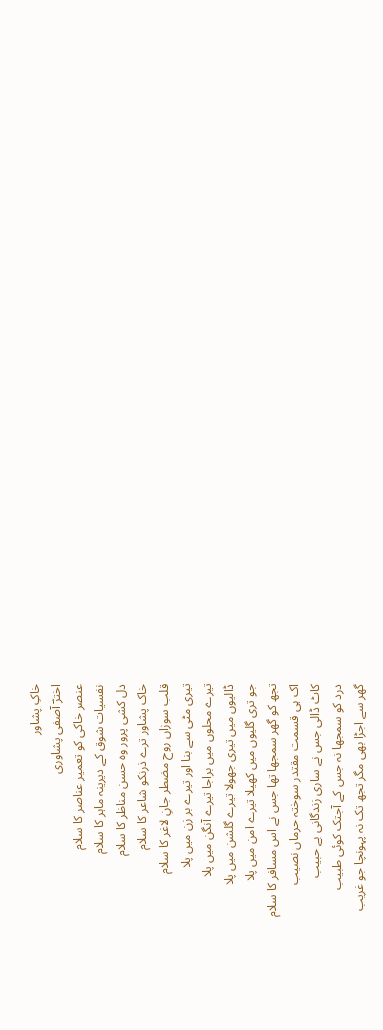خاکِ پشاور
اخترؔ آصفی پشاوری
عنصر خاکی کو تعمیر عناصر کا سلام
نفسیات شوق کے دیرینہ ماہر کا سلام
دل کشی پرور وہ حسن مناظر کا سلام
خاک پشاور ترے ذرنکو شاعر کا سلام
قلب سوزاں روح مضطر جانِ لاغر کا سلام
تیری مٹی سے بنا اور تیرے بر زن میں پلا
تیرے محلوں میں براجا تیرے آنگن میں پلا
ڈالیوں میں تیری جھولا تیرے گلشن میں پلا
جو تری گلیوں میں کھیلا تیرے امن میں پلا
تجھ کو گھر سمجھا تھا جس نے اس مسافر کا سلام
اک ہی قسمت مقتدر سوختہ حرماں نصیب
کاٹ ڈالی جس نے ساری زندگانی بے حبیب
درد کو سمجھا نہ جس کے آجتک کوئی طبیب
گھر سے اجڑا بھی مگر تجھ تک نہ پہونچا جو غریب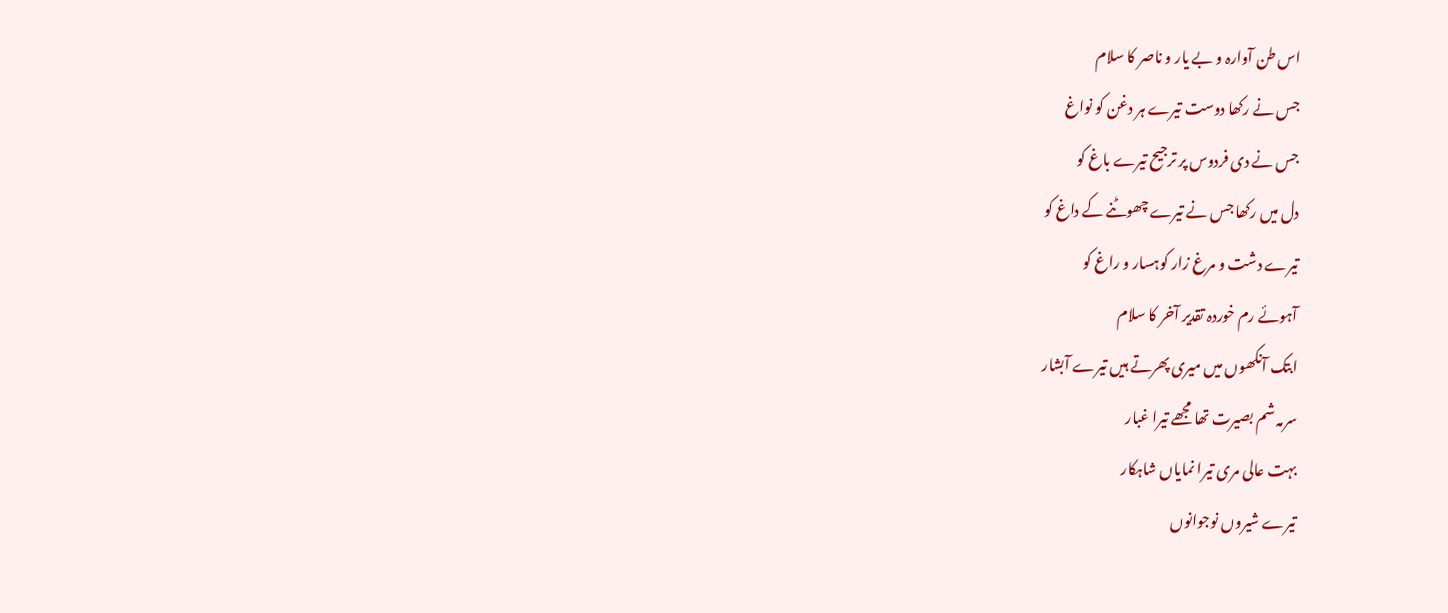اس طن آوارہ و بے یار و ناصر کا سلام
جس نے رکھا دوست تیرے ہر دغن کو نواغ
جس نے دی فردوس پر ترجیح تیرے باغ کو
دل میں رکھا جس نے تیرے چھوٹنے کے داغ کو
تیرے دشت و مرغ زار کوہسار و راغ کو
آہوئے رم خوردہ تقدیر آخر کا سلام
ابتک آنکھوں میں میری پھرتے ہیں تیرے آبشار
سرمہ شم بصیرت تھا مجھے تیرا غبار
بہت عالی مری تیرا نمایاں شاہکار
تیرے شیروں نوجوانوں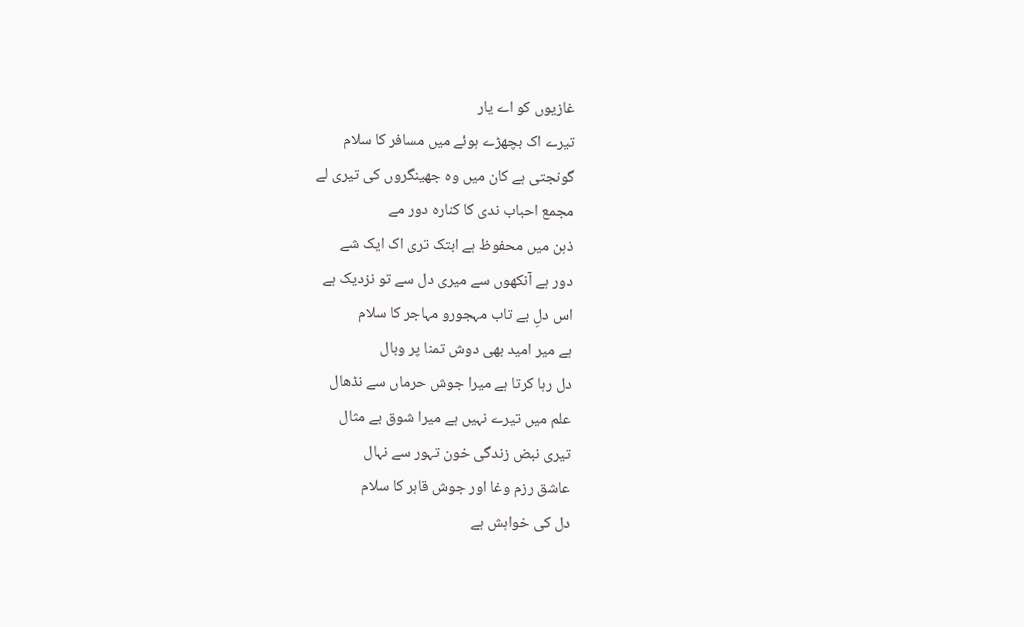غازیوں کو اے یار
تیرے اک بچھڑے ہوئے میں مسافر کا سلام
گونجتی ہے کان میں وہ جھینگروں کی تیری لے
مجمع احباب ندی کا کنارہ دور مے
ذہن میں محفوظ ہے ابتک تری اک ایک شے
دور ہے آنکھوں سے میری دل سے تو نزدیک ہے
اس دلِ بے تاب مہجورو مہاجر کا سلام
ہے میر امید بھی دوش تمنا پر وبال
دل رہا کرتا ہے میرا جوش حرماں سے نڈھال
علم میں تیرے نہیں ہے میرا شوق بے مثال
تیری نبض زندگی خون تہور سے نہال
عاشق رزم وغا اور جوش قاہر کا سلام
دل کی خواہش ہے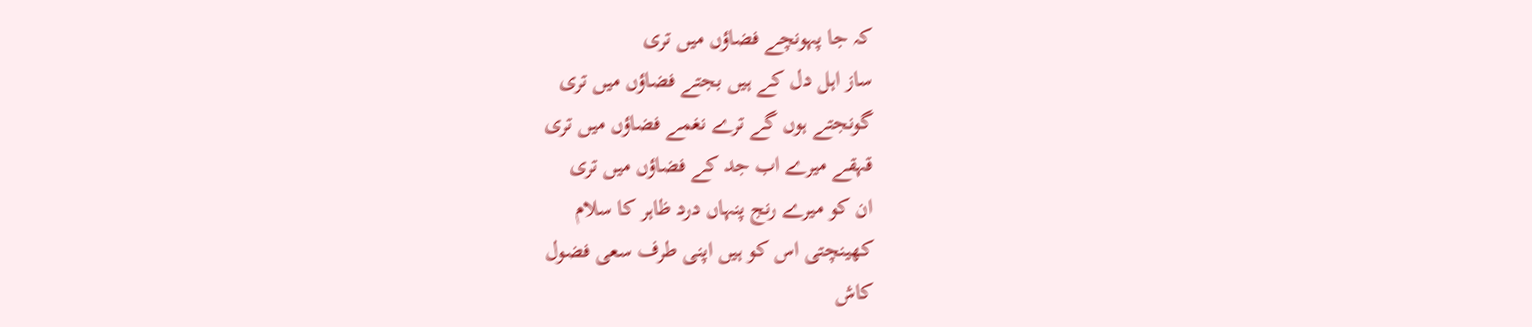کہ جا پہونچے فضاؤں میں تری
ساز اہل دل کے ہیں بجتے فضاؤں میں تری
گونجتے ہوں گے ترے نغمے فضاؤں میں تری
قہقے میرے اب جد کے فضاؤں میں تری
ان کو میرے رنج پنہاں درد ظاہر کا سلام
کھینچتی اس کو ہیں اپنی طرف سعی فضول
کاش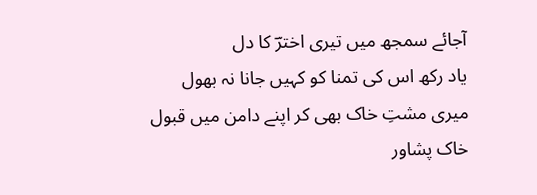آجائے سمجھ میں تیری اخترؔ کا دل
یاد رکھ اس کی تمنا کو کہیں جانا نہ بھول
میری مشتِ خاک بھی کر اپنے دامن میں قبول
خاک پشاور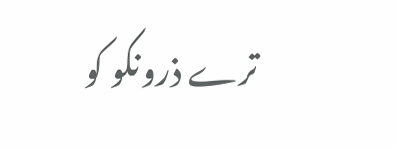ترے ذرونکو کو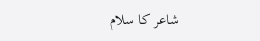شاعر کا سلام